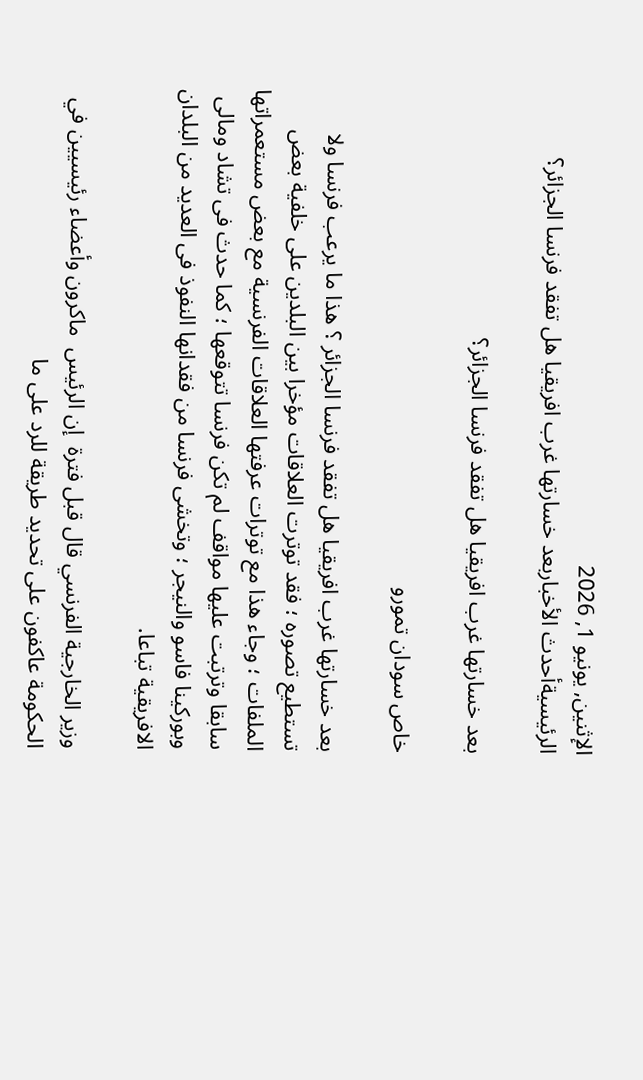الإثنين, يونيو 1, 2026
الرئيسيةأحدث الأخباربعد خسارتها غرب افريقيا هل تفقد فرنسا الجزائر؟

بعد خسارتها غرب افريقيا هل تفقد فرنسا الجزائر؟

خاص سودان تمورو

بعد خسارتها غرب افريقيا هل تفقد فرنسا الجزائر ؟ هذا ما يرعب فرنسا ولا تستطيع تصوره ؛ فقد توترت العلاقات مؤخرا بين البلدين على خلفية بعض الملفات ؛ وجاء هذا مع توترات عرفتها العلاقات الفرنسية مع بعض مستعمراتها سابقا وترتبت عليها مواقف لم تكن فرنسا تتوقعها ؛ كما حدث فى تشاد ومالى وبوركينا فاسو والنيجر ؛ وتخشى فرنسا من فقدانها النفوذ فى العديد من البلدان الافريقية تباعا.

وزير الخارجية الفرنسي قال قبل فترة  إن الرئيس  ماكرون وأعضاء رئيسيين في الحكومة عاكفون على تحديد طريقة للرد على ما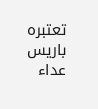تعتبره باريس عداء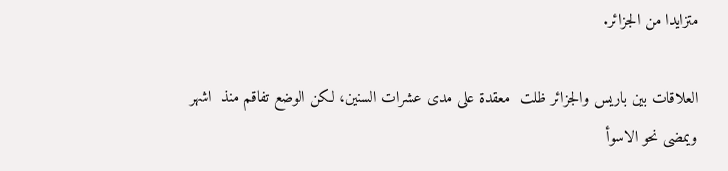متزايدا من الجزائر.

العلاقات بين باريس والجزائر ظلت  معقدة على مدى عشرات السنين، لكن الوضع تفاقم منذ  اشهر ويمضى نحو الاسوأ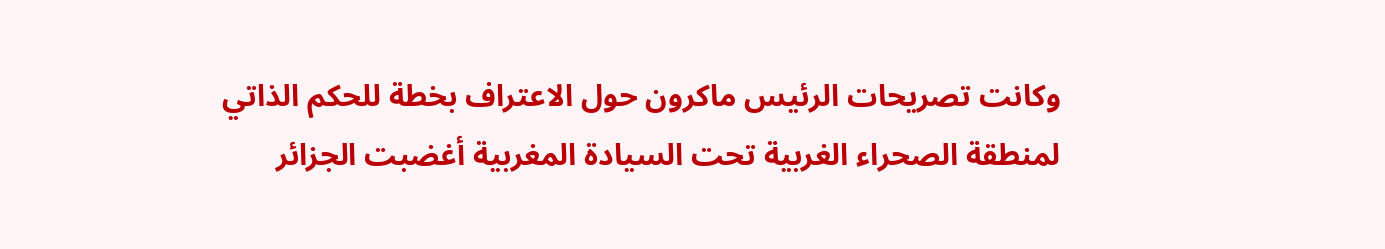وكانت تصريحات الرئيس ماكرون حول الاعتراف بخطة للحكم الذاتي لمنطقة الصحراء الغربية تحت السيادة المغربية أغضبت الجزائر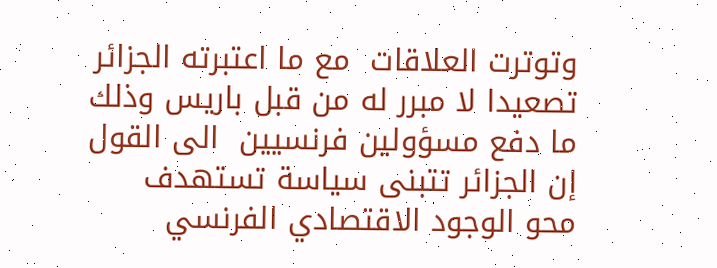وتوترت العلاقات  مع ما اعتبرته الجزائر تصعيدا لا مبرر له من قبل باريس وذلك ما دفع مسؤولين فرنسيين  الى القول إن الجزائر تتبنى سياسة تستهدف محو الوجود الاقتصادي الفرنسي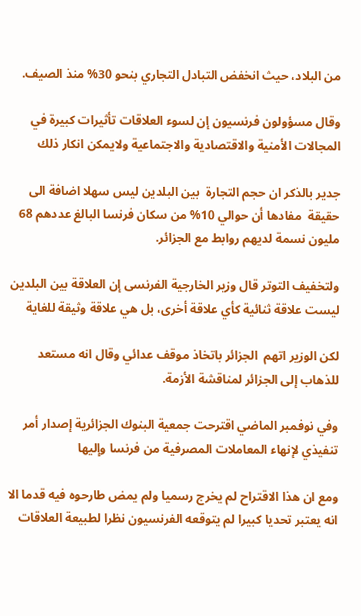من البلاد، حيث انخفض التبادل التجاري بنحو 30% منذ الصيف.

وقال مسؤولون فرنسيون إن لسوء العلاقات تأثيرات كبيرة في المجالات الأمنية والاقتصادية والاجتماعية ولايمكن انكار ذلك

جدير بالذكر ان حجم التجارة  بين البلدين ليس سهلا اضافة الى حقيقة  مفادها أن حوالي 10% من سكان فرنسا البالغ عددهم 68 مليون نسمة لديهم روابط مع الجزائر.

ولتخفيف التوتر قال وزير الخارجية الفرنسى إن العلاقة بين البلدين ليست علاقة ثنائية كأي علاقة أخرى، بل هي علاقة وثيقة للغاية

لكن الوزير اتهم  الجزائر باتخاذ موقف عدائي وقال انه مستعد للذهاب إلى الجزائر لمناقشة الأزمة.

وفي نوفمبر الماضي اقترحت جمعية البنوك الجزائرية إصدار أمر تنفيذي لإنهاء المعاملات المصرفية من فرنسا وإليها

ومع ان هذا الاقتراح لم يخرج رسميا ولم يمض طارحوه فيه قدما الا انه يعتبر تحديا كبيرا لم يتوقعه الفرنسيون نظرا لطبيعة العلاقات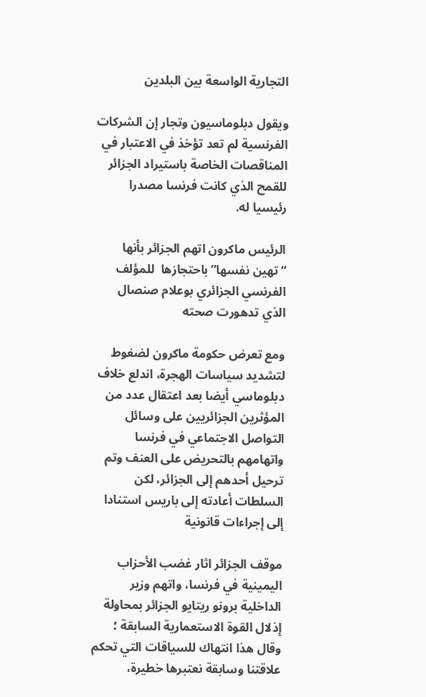التجارية الواسعة بين البلدين

ويقول دبلوماسيون وتجار إن الشركات الفرنسية لم تعد تؤخذ في الاعتبار في المناقصات الخاصة باستيراد الجزائر للقمح الذي كانت فرنسا مصدرا رئيسيا له.

الرئيس ماكرون اتهم الجزائر بأنها “تهين نفسها” باحتجازها  للمؤلف الفرنسي الجزائري بوعلام صنصال الذي تدهورت صحته

ومع تعرض حكومة ماكرون لضغوط لتشديد سياسات الهجرة، اندلع خلاف دبلوماسي أيضا بعد اعتقال عدد من المؤثرين الجزائريين على وسائل التواصل الاجتماعي في فرنسا واتهامهم بالتحريض على العنف وتم ترحيل أحدهم إلى الجزائر، لكن السلطات أعادته إلى باريس استنادا إلى إجراءات قانونية

موقف الجزائر اثار غضب الأحزاب اليمينية في فرنسا، واتهم وزير الداخلية برونو ريتايو الجزائر بمحاولة إذلال القوة الاستعمارية السابقة ؛ وقال هذا انتهاك للسياقات التي تحكم علاقتنا وسابقة نعتبرها خطيرة،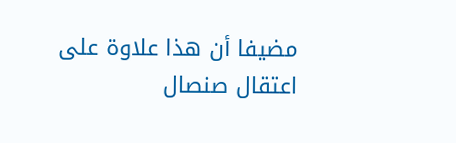مضيفا أن هذا علاوة على اعتقال صنصال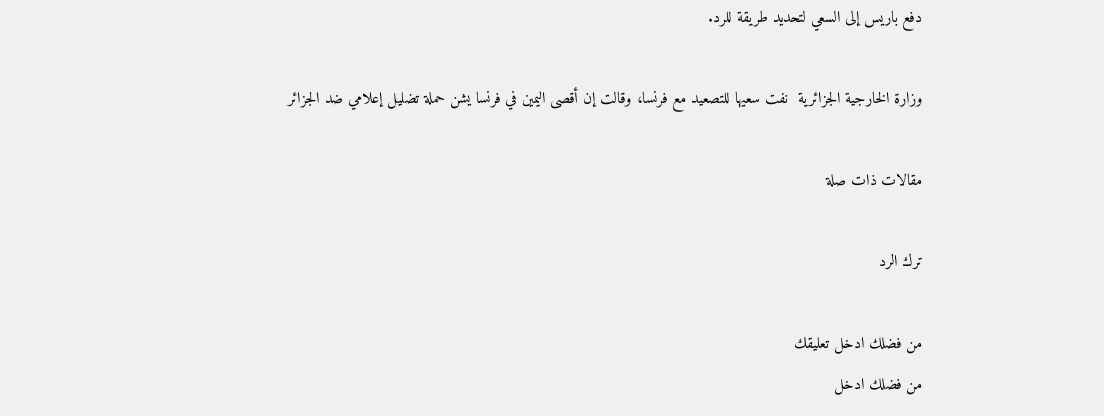دفع باريس إلى السعي لتحديد طريقة للرد.

وزارة الخارجية الجزائرية  نفت سعيها للتصعيد مع فرنسا، وقالت إن أقصى اليمين في فرنسا يشن حملة تضليل إعلامي ضد الجزائر

مقالات ذات صلة

ترك الرد

من فضلك ادخل تعليقك
من فضلك ادخل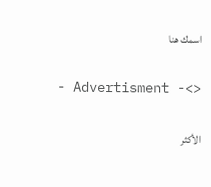اسمك هنا

- Advertisment -<>

الأكثر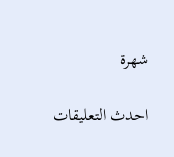شهرة

احدث التعليقات